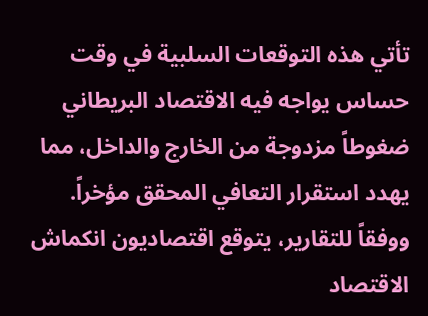تأتي هذه التوقعات السلبية في وقت حساس يواجه فيه الاقتصاد البريطاني ضغوطاً مزدوجة من الخارج والداخل، مما يهدد استقرار التعافي المحقق مؤخراً. ووفقاً للتقارير، يتوقع اقتصاديون انكماش الاقتصاد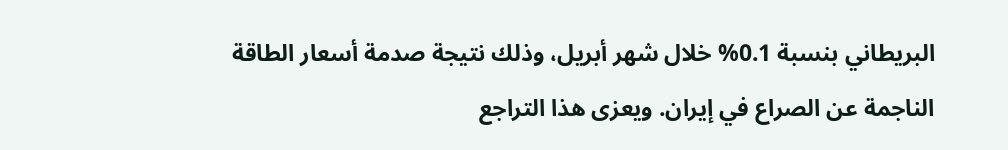البريطاني بنسبة 0.1% خلال شهر أبريل، وذلك نتيجة صدمة أسعار الطاقة الناجمة عن الصراع في إيران. ويعزى هذا التراجع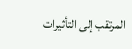المرتقب إلى التأثيرات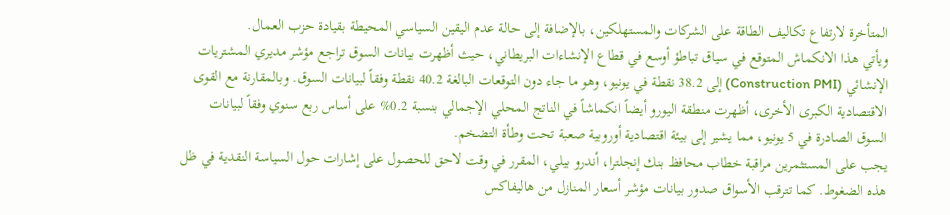المتأخرة لارتفاع تكاليف الطاقة على الشركات والمستهلكين، بالإضافة إلى حالة عدم اليقين السياسي المحيطة بقيادة حزب العمال.
ويأتي هذا الانكماش المتوقع في سياق تباطؤ أوسع في قطاع الإنشاءات البريطاني، حيث أظهرت بيانات السوق تراجع مؤشر مديري المشتريات الإنشائي (Construction PMI) إلى 38.2 نقطة في يونيو، وهو ما جاء دون التوقعات البالغة 40.2 نقطة وفقاً لبيانات السوق. وبالمقارنة مع القوى الاقتصادية الكبرى الأخرى، أظهرت منطقة اليورو أيضاً انكماشاً في الناتج المحلي الإجمالي بنسبة 0.2% على أساس ربع سنوي وفقاً لبيانات السوق الصادرة في 5 يونيو، مما يشير إلى بيئة اقتصادية أوروبية صعبة تحت وطأة التضخم.
يجب على المستثمرين مراقبة خطاب محافظ بنك إنجلترا، أندرو بيلي، المقرر في وقت لاحق للحصول على إشارات حول السياسة النقدية في ظل هذه الضغوط. كما تترقب الأسواق صدور بيانات مؤشر أسعار المنازل من هاليفاكس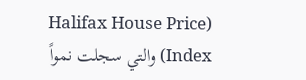(Halifax House Price Index) والتي سجلت نمواً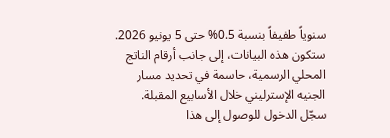سنوياً طفيفاً بنسبة 0.5% حتى 5 يونيو 2026. ستكون هذه البيانات، إلى جانب أرقام الناتج المحلي الرسمية، حاسمة في تحديد مسار الجنيه الإسترليني خلال الأسابيع المقبلة.
سجّل الدخول للوصول إلى هذا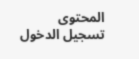المحتوى
تسجيل الدخول